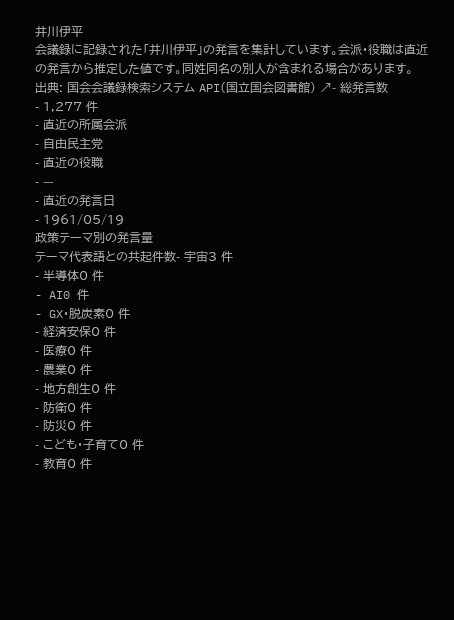井川伊平
会議録に記録された「井川伊平」の発言を集計しています。会派・役職は直近の発言から推定した値です。同姓同名の別人が含まれる場合があります。
出典: 国会会議録検索システム API(国立国会図書館) ↗- 総発言数
- 1,277 件
- 直近の所属会派
- 自由民主党
- 直近の役職
- —
- 直近の発言日
- 1961/05/19
政策テーマ別の発言量
テーマ代表語との共起件数- 宇宙3 件
- 半導体0 件
- AI0 件
- GX・脱炭素0 件
- 経済安保0 件
- 医療0 件
- 農業0 件
- 地方創生0 件
- 防衛0 件
- 防災0 件
- こども・子育て0 件
- 教育0 件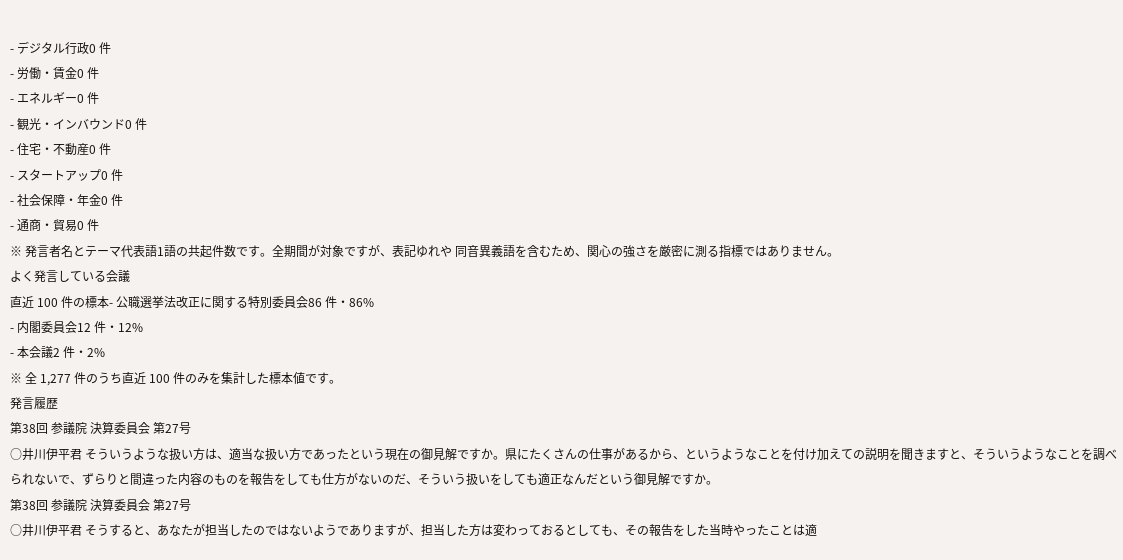- デジタル行政0 件
- 労働・賃金0 件
- エネルギー0 件
- 観光・インバウンド0 件
- 住宅・不動産0 件
- スタートアップ0 件
- 社会保障・年金0 件
- 通商・貿易0 件
※ 発言者名とテーマ代表語1語の共起件数です。全期間が対象ですが、表記ゆれや 同音異義語を含むため、関心の強さを厳密に測る指標ではありません。
よく発言している会議
直近 100 件の標本- 公職選挙法改正に関する特別委員会86 件・86%
- 内閣委員会12 件・12%
- 本会議2 件・2%
※ 全 1,277 件のうち直近 100 件のみを集計した標本値です。
発言履歴
第38回 参議院 決算委員会 第27号
○井川伊平君 そういうような扱い方は、適当な扱い方であったという現在の御見解ですか。県にたくさんの仕事があるから、というようなことを付け加えての説明を聞きますと、そういうようなことを調べられないで、ずらりと間違った内容のものを報告をしても仕方がないのだ、そういう扱いをしても適正なんだという御見解ですか。
第38回 参議院 決算委員会 第27号
○井川伊平君 そうすると、あなたが担当したのではないようでありますが、担当した方は変わっておるとしても、その報告をした当時やったことは適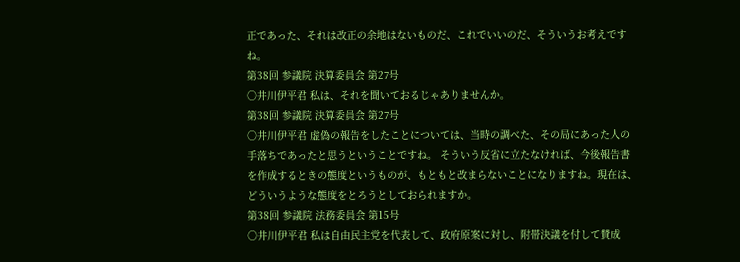正であった、それは改正の余地はないものだ、これでいいのだ、そういうお考えですね。
第38回 参議院 決算委員会 第27号
○井川伊平君 私は、それを聞いておるじゃありませんか。
第38回 参議院 決算委員会 第27号
○井川伊平君 虚偽の報告をしたことについては、当時の調べた、その局にあった人の手落ちであったと思うということですね。 そういう反省に立たなければ、今後報告書を作成するときの態度というものが、もともと改まらないことになりますね。現在は、どういうような態度をとろうとしておられますか。
第38回 参議院 法務委員会 第15号
○井川伊平君 私は自由民主党を代表して、政府原案に対し、附帯決議を付して賛成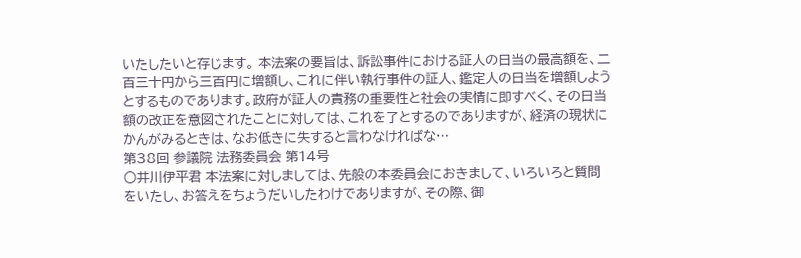いたしたいと存じます。 本法案の要旨は、訴訟事件における証人の日当の最高額を、二百三十円から三百円に増額し、これに伴い執行事件の証人、鑑定人の日当を増額しようとするものであります。政府が証人の責務の重要性と社会の実情に即すべく、その日当額の改正を意図されたことに対しては、これを了とするのでありますが、経済の現状にかんがみるときは、なお低きに失すると言わなければな…
第38回 参議院 法務委員会 第14号
○井川伊平君 本法案に対しましては、先般の本委員会におきまして、いろいろと質問をいたし、お答えをちょうだいしたわけでありますが、その際、御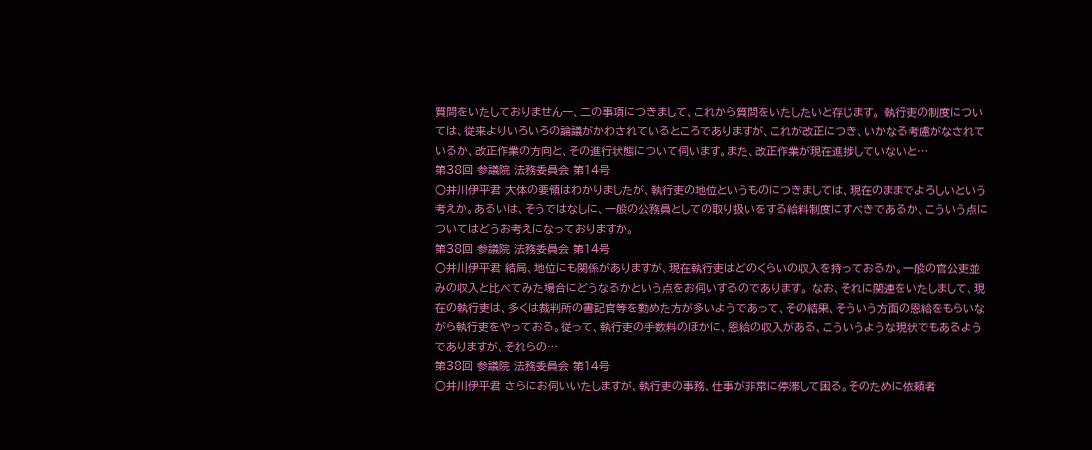質問をいたしておりません一、二の事項につきまして、これから質問をいたしたいと存じます。 執行吏の制度については、従来よりいろいろの論議がかわされているところでありますが、これが改正につき、いかなる考慮がなされているか、改正作業の方向と、その進行状態について伺います。また、改正作業が現在進捗していないと…
第38回 参議院 法務委員会 第14号
○井川伊平君 大体の要領はわかりましたが、執行吏の地位というものにつきましては、現在のままでよろしいという考えか。あるいは、そうではなしに、一般の公務員としての取り扱いをする給料制度にすべきであるか、こういう点についてはどうお考えになっておりますか。
第38回 参議院 法務委員会 第14号
○井川伊平君 結局、地位にも関係がありますが、現在執行吏はどのくらいの収入を持っておるか。一般の官公吏並みの収入と比べてみた場合にどうなるかという点をお伺いするのであります。 なお、それに関連をいたしまして、現在の執行吏は、多くは裁判所の書記官等を勤めた方が多いようであって、その結果、そういう方面の恩給をもらいながら執行吏をやっておる。従って、執行吏の手数料のほかに、恩給の収入がある、こういうような現状でもあるようでありますが、それらの…
第38回 参議院 法務委員会 第14号
○井川伊平君 さらにお伺いいたしますが、執行吏の事務、仕事が非常に停滞して困る。そのために依頼者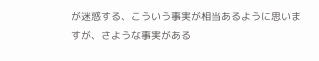が迷惑する、こういう事実が相当あるように思いますが、さような事実がある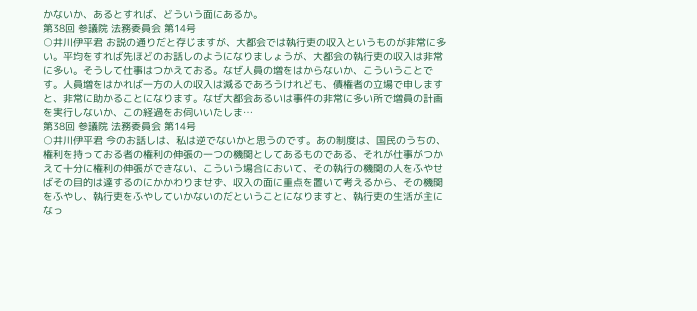かないか、あるとすれば、どういう面にあるか。
第38回 参議院 法務委員会 第14号
○井川伊平君 お説の通りだと存じますが、大都会では執行吏の収入というものが非常に多い。平均をすれば先ほどのお話しのようになりましょうが、大都会の執行吏の収入は非常に多い。そうして仕事はつかえておる。なぜ人員の増をはからないか、こういうことです。人員増をはかれば一方の人の収入は減るであろうけれども、債権者の立場で申しますと、非常に助かることになります。なぜ大都会あるいは事件の非常に多い所で増員の計画を実行しないか、この経過をお伺いいたしま…
第38回 参議院 法務委員会 第14号
○井川伊平君 今のお話しは、私は逆でないかと思うのです。あの制度は、国民のうちの、権利を持っておる者の権利の伸張の一つの機関としてあるものである、それが仕事がつかえて十分に権利の伸張ができない、こういう場合において、その執行の機関の人をふやせばその目的は達するのにかかわりませず、収入の面に重点を置いて考えるから、その機関をふやし、執行吏をふやしていかないのだということになりますと、執行吏の生活が主になっ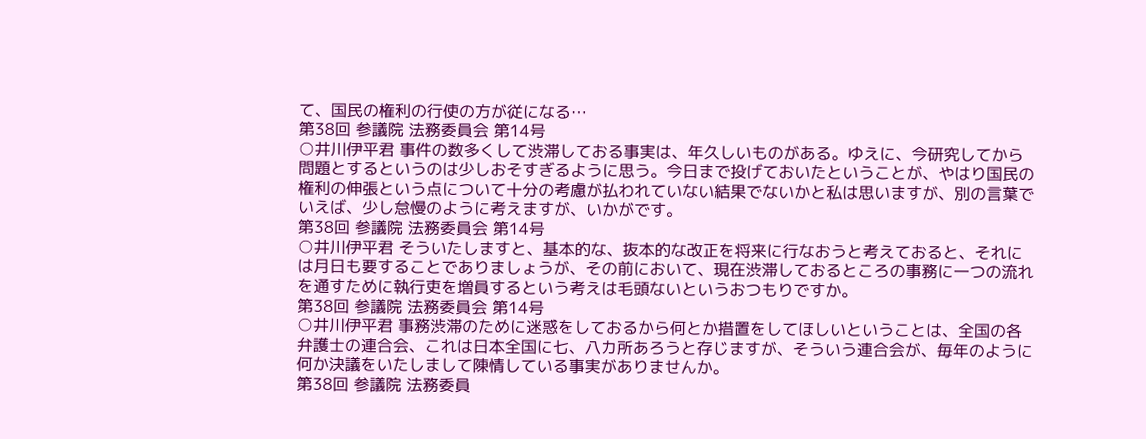て、国民の権利の行使の方が従になる…
第38回 参議院 法務委員会 第14号
○井川伊平君 事件の数多くして渋滞しておる事実は、年久しいものがある。ゆえに、今研究してから問題とするというのは少しおそすぎるように思う。今日まで投げておいたということが、やはり国民の権利の伸張という点について十分の考慮が払われていない結果でないかと私は思いますが、別の言葉でいえば、少し怠慢のように考えますが、いかがです。
第38回 参議院 法務委員会 第14号
○井川伊平君 そういたしますと、基本的な、抜本的な改正を将来に行なおうと考えておると、それには月日も要することでありましょうが、その前において、現在渋滞しておるところの事務に一つの流れを通すために執行吏を増員するという考えは毛頭ないというおつもりですか。
第38回 参議院 法務委員会 第14号
○井川伊平君 事務渋滞のために迷惑をしておるから何とか措置をしてほしいということは、全国の各弁護士の連合会、これは日本全国に七、八カ所あろうと存じますが、そういう連合会が、毎年のように何か決議をいたしまして陳情している事実がありませんか。
第38回 参議院 法務委員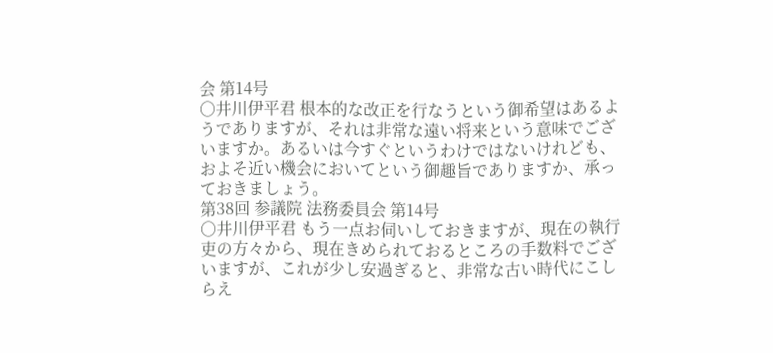会 第14号
○井川伊平君 根本的な改正を行なうという御希望はあるようでありますが、それは非常な遠い将来という意味でございますか。あるいは今すぐというわけではないけれども、およそ近い機会においてという御趣旨でありますか、承っておきましょう。
第38回 参議院 法務委員会 第14号
○井川伊平君 もう一点お伺いしておきますが、現在の執行吏の方々から、現在きめられておるところの手数料でございますが、これが少し安過ぎると、非常な古い時代にこしらえ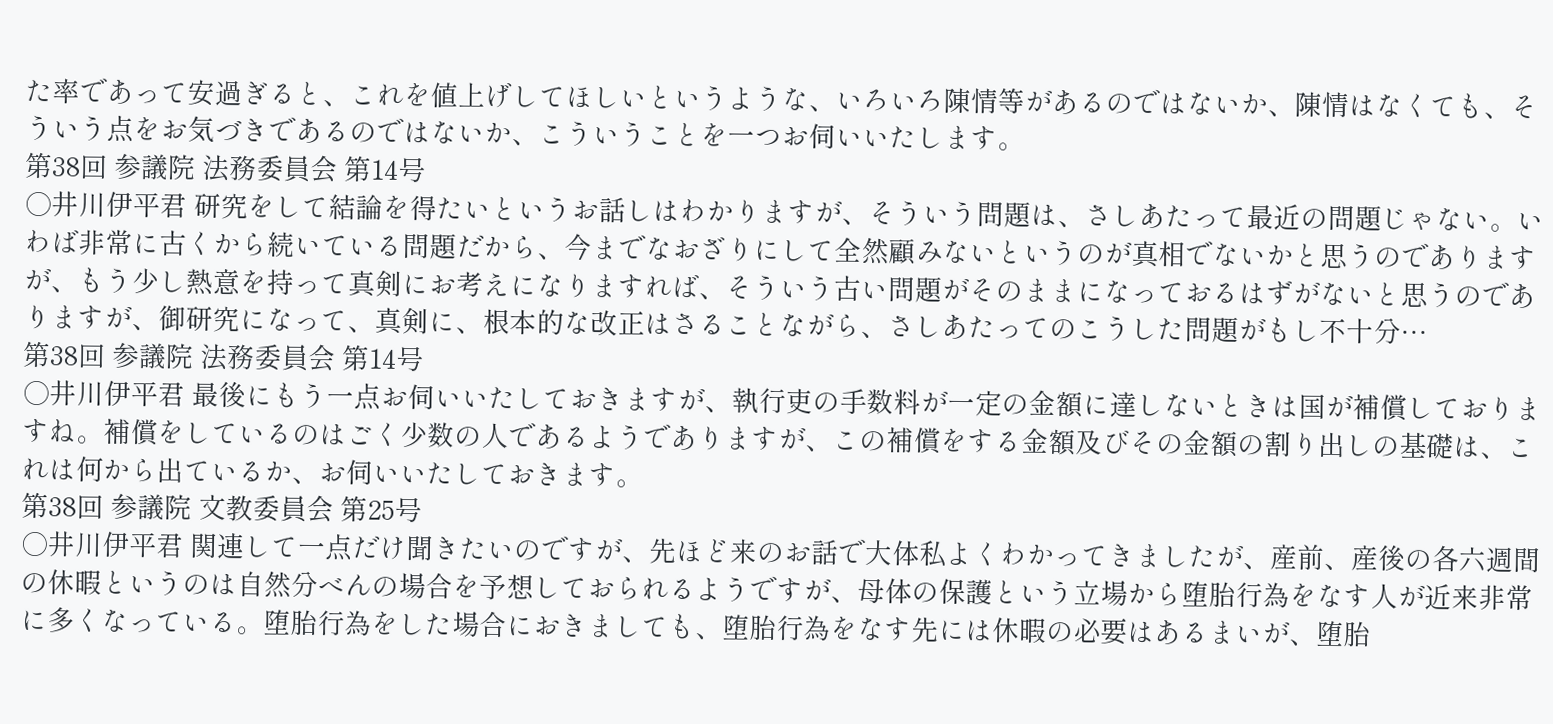た率であって安過ぎると、これを値上げしてほしいというような、いろいろ陳情等があるのではないか、陳情はなくても、そういう点をお気づきであるのではないか、こういうことを一つお伺いいたします。
第38回 参議院 法務委員会 第14号
○井川伊平君 研究をして結論を得たいというお話しはわかりますが、そういう問題は、さしあたって最近の問題じゃない。いわば非常に古くから続いている問題だから、今までなおざりにして全然顧みないというのが真相でないかと思うのでありますが、もう少し熱意を持って真剣にお考えになりますれば、そういう古い問題がそのままになっておるはずがないと思うのでありますが、御研究になって、真剣に、根本的な改正はさることながら、さしあたってのこうした問題がもし不十分…
第38回 参議院 法務委員会 第14号
○井川伊平君 最後にもう一点お伺いいたしておきますが、執行吏の手数料が一定の金額に達しないときは国が補償しておりますね。補償をしているのはごく少数の人であるようでありますが、この補償をする金額及びその金額の割り出しの基礎は、これは何から出ているか、お伺いいたしておきます。
第38回 参議院 文教委員会 第25号
○井川伊平君 関連して一点だけ聞きたいのですが、先ほど来のお話で大体私よくわかってきましたが、産前、産後の各六週間の休暇というのは自然分べんの場合を予想しておられるようですが、母体の保護という立場から堕胎行為をなす人が近来非常に多くなっている。堕胎行為をした場合におきましても、堕胎行為をなす先には休暇の必要はあるまいが、堕胎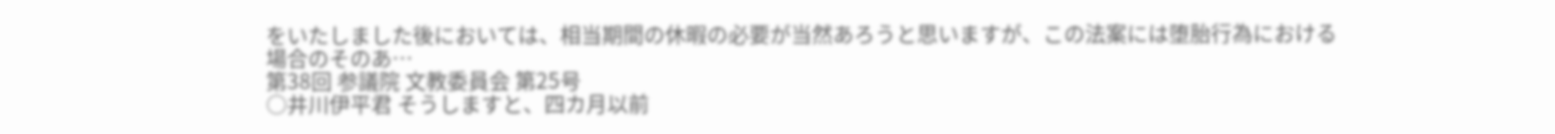をいたしました後においては、相当期間の休暇の必要が当然あろうと思いますが、この法案には堕胎行為における場合のそのあ…
第38回 参議院 文教委員会 第25号
○井川伊平君 そうしますと、四カ月以前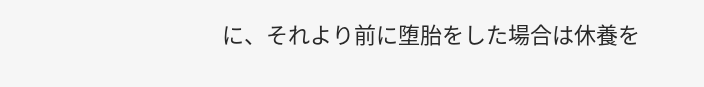に、それより前に堕胎をした場合は休養を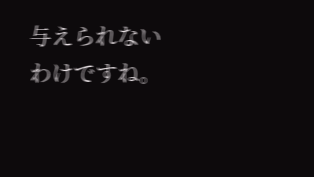与えられないわけですね。